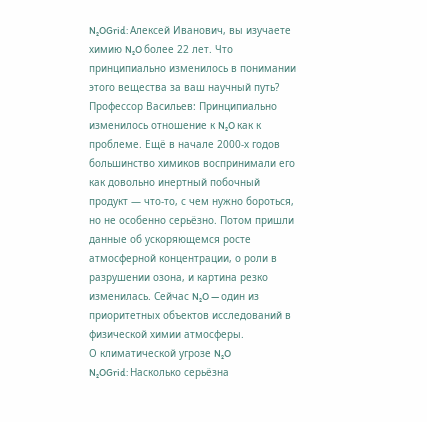N₂OGrid: Алексей Иванович, вы изучаете химию N₂O более 22 лет. Что принципиально изменилось в понимании этого вещества за ваш научный путь?
Профессор Васильев: Принципиально изменилось отношение к N₂O как к проблеме. Ещё в начале 2000-х годов большинство химиков воспринимали его как довольно инертный побочный продукт — что-то, с чем нужно бороться, но не особенно серьёзно. Потом пришли данные об ускоряющемся росте атмосферной концентрации, о роли в разрушении озона, и картина резко изменилась. Сейчас N₂O — один из приоритетных объектов исследований в физической химии атмосферы.
О климатической угрозе N₂O
N₂OGrid: Насколько серьёзна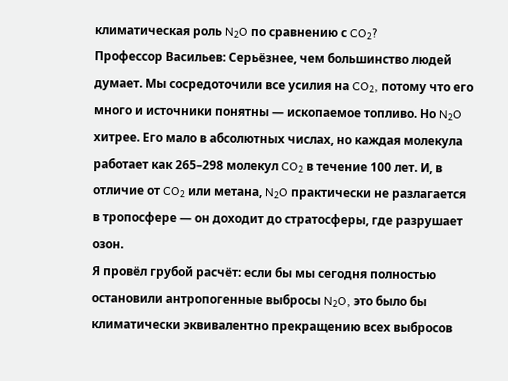климатическая роль N₂O по сравнению с CO₂?
Профессор Васильев: Серьёзнее, чем большинство людей думает. Мы сосредоточили все усилия на CO₂, потому что его много и источники понятны — ископаемое топливо. Но N₂O хитрее. Его мало в абсолютных числах, но каждая молекула работает как 265–298 молекул CO₂ в течение 100 лет. И, в отличие от CO₂ или метана, N₂O практически не разлагается в тропосфере — он доходит до стратосферы, где разрушает озон.
Я провёл грубой расчёт: если бы мы сегодня полностью остановили антропогенные выбросы N₂O, это было бы климатически эквивалентно прекращению всех выбросов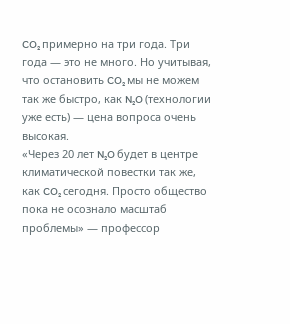CO₂ примерно на три года. Три года — это не много. Но учитывая, что остановить CO₂ мы не можем так же быстро, как N₂O (технологии уже есть) — цена вопроса очень высокая.
«Через 20 лет N₂O будет в центре климатической повестки так же, как CO₂ сегодня. Просто общество пока не осознало масштаб проблемы» — профессор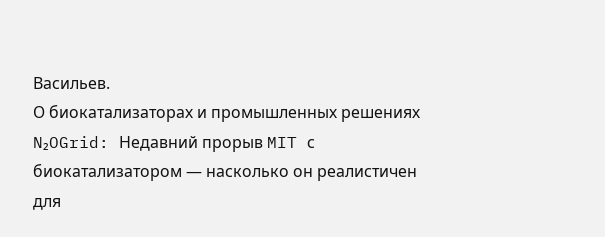Васильев.
О биокатализаторах и промышленных решениях
N₂OGrid: Недавний прорыв MIT с биокатализатором — насколько он реалистичен для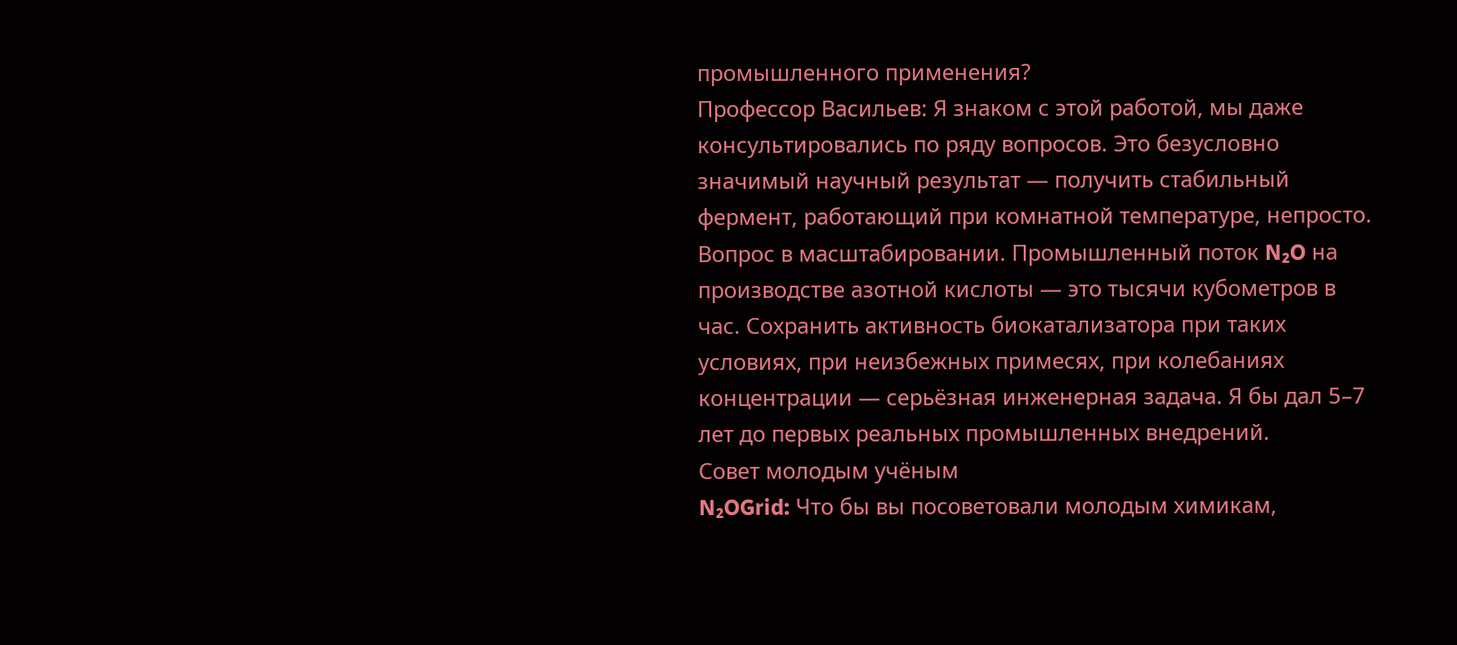промышленного применения?
Профессор Васильев: Я знаком с этой работой, мы даже консультировались по ряду вопросов. Это безусловно значимый научный результат — получить стабильный фермент, работающий при комнатной температуре, непросто. Вопрос в масштабировании. Промышленный поток N₂O на производстве азотной кислоты — это тысячи кубометров в час. Сохранить активность биокатализатора при таких условиях, при неизбежных примесях, при колебаниях концентрации — серьёзная инженерная задача. Я бы дал 5–7 лет до первых реальных промышленных внедрений.
Совет молодым учёным
N₂OGrid: Что бы вы посоветовали молодым химикам,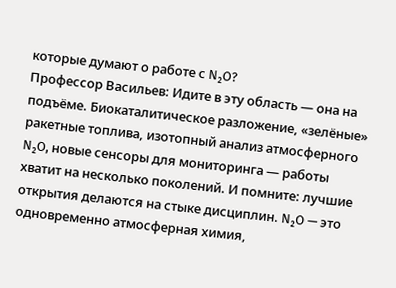которые думают о работе с N₂O?
Профессор Васильев: Идите в эту область — она на подъёме. Биокаталитическое разложение, «зелёные» ракетные топлива, изотопный анализ атмосферного N₂O, новые сенсоры для мониторинга — работы хватит на несколько поколений. И помните: лучшие открытия делаются на стыке дисциплин. N₂O — это одновременно атмосферная химия,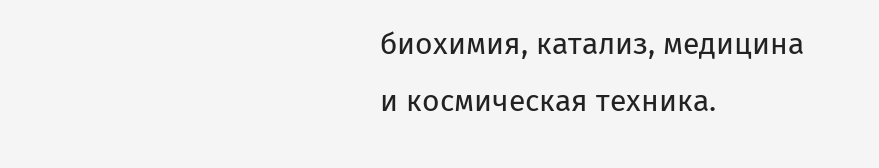биохимия, катализ, медицина и космическая техника.